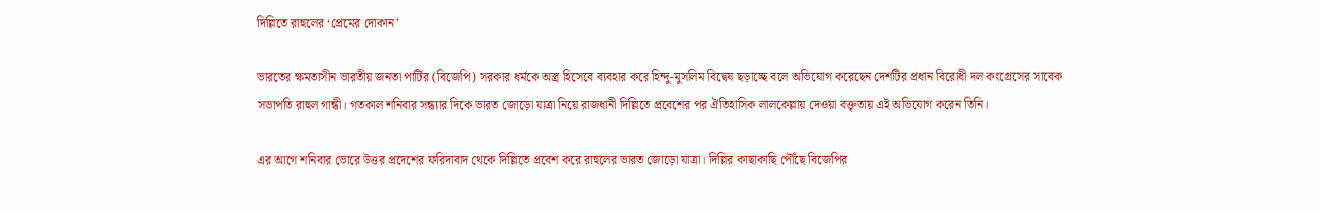দিল্লিতে রাহুলের ‘প্রেমের দোকান’

ভারতের ক্ষমতাসীন ভারতীয় জনতা পার্টির (বিজেপি) সরকার ধর্মকে অস্ত্র হিসেবে ব্যবহার করে হিন্দু-মুসলিম বিদ্বেষ ছড়াচ্ছে বলে অভিযোগ করেছেন দেশটির প্রধান বিরোধী দল কংগ্রেসের সাবেক সভাপতি রাহুল গান্ধী। গতকাল শনিবার সন্ধ্যার দিকে ভারত জোড়ো যাত্রা নিয়ে রাজধানী দিল্লিতে প্রবেশের পর ঐতিহাসিক লালকেল্লায় দেওয়া বক্তৃতায় এই অভিযোগ করেন তিনি।

এর আগে শনিবার ভোরে উত্তর প্রদেশের ফরিদাবাদ থেকে দিল্লিতে প্রবেশ করে রাহুলের ভারত জোড়ো যাত্রা। দিল্লির কাছাকাছি পৌঁছে বিজেপির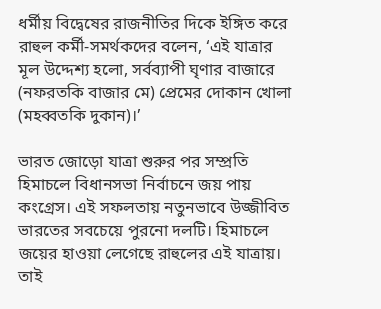ধর্মীয় বিদ্বেষের রাজনীতির দিকে ইঙ্গিত করে রাহুল কর্মী-সমর্থকদের বলেন, ‘এই যাত্রার মূল উদ্দেশ্য হলো, সর্বব্যাপী ঘৃণার বাজারে (নফরতকি বাজার মে) প্রেমের দোকান খোলা (মহব্বতকি দুকান)।’

ভারত জোড়ো যাত্রা শুরুর পর সম্প্রতি হিমাচলে বিধানসভা নির্বাচনে জয় পায় কংগ্রেস। এই সফলতায় নতুনভাবে উজ্জীবিত ভারতের সবচেয়ে পুরনো দলটি। হিমাচলে জয়ের হাওয়া লেগেছে রাহুলের এই যাত্রায়। তাই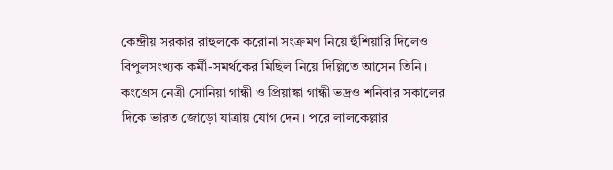কেন্দ্রীয় সরকার রাহুলকে করোনা সংক্রমণ নিয়ে হুঁশিয়ারি দিলেও বিপুলসংখ্যক কর্মী-সমর্থকের মিছিল নিয়ে দিল্লিতে আসেন তিনি। কংগ্রেস নেত্রী সোনিয়া গান্ধী ও প্রিয়াঙ্কা গান্ধী ভদ্রও শনিবার সকালের দিকে ভারত জোড়ো যাত্রায় যোগ দেন। পরে লালকেল্লার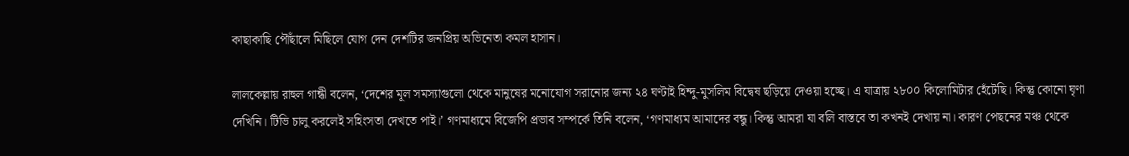কাছাকাছি পৌঁছালে মিছিলে যোগ দেন দেশটির জনপ্রিয় অভিনেতা কমল হাসান।

লালকেল্লায় রাহুল গান্ধী বলেন, ‘দেশের মূল সমস্যাগুলো থেকে মানুষের মনোযোগ সরানোর জন্য ২৪ ঘণ্টাই হিন্দু-মুসলিম বিদ্বেষ ছড়িয়ে দেওয়া হচ্ছে। এ যাত্রায় ২৮০০ কিলোমিটার হেঁটেছি। কিন্তু কোনো ঘৃণা দেখিনি। টিভি চালু করলেই সহিংসতা দেখতে পাই।’ গণমাধ্যমে বিজেপি প্রভাব সম্পর্কে তিনি বলেন, ‘গণমাধ্যম আমাদের বন্ধু। কিন্তু আমরা যা বলি বাস্তবে তা কখনই দেখায় না। কারণ পেছনের মঞ্চ থেকে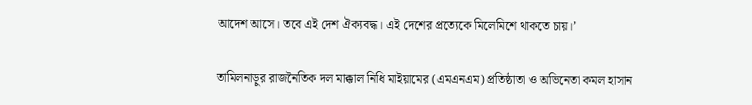আদেশ আসে। তবে এই দেশ ঐক্যবদ্ধ। এই দেশের প্রত্যেকে মিলেমিশে থাকতে চায়।’

তামিলনাড়ুর রাজনৈতিক দল মাক্কাল নিধি মাইয়ামের (এমএনএম) প্রতিষ্ঠাতা ও অভিনেতা কমল হাসান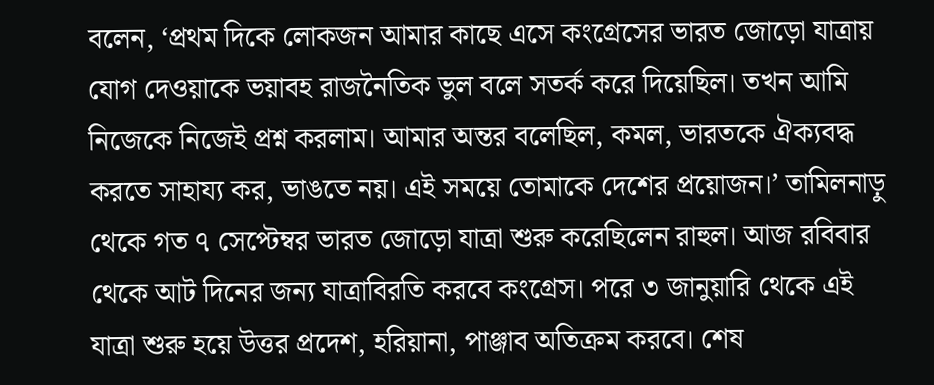বলেন, ‘প্রথম দিকে লোকজন আমার কাছে এসে কংগ্রেসের ভারত জোড়ো যাত্রায় যোগ দেওয়াকে ভয়াবহ রাজনৈতিক ভুল বলে সতর্ক করে দিয়েছিল। তখন আমি নিজেকে নিজেই প্রশ্ন করলাম। আমার অন্তর বলেছিল, কমল, ভারতকে ঐক্যবদ্ধ করতে সাহায্য কর, ভাঙতে নয়। এই সময়ে তোমাকে দেশের প্রয়োজন।’ তামিলনাড়ু থেকে গত ৭ সেপ্টেম্বর ভারত জোড়ো যাত্রা শুরু করেছিলেন রাহুল। আজ রবিবার থেকে আট দিনের জন্য যাত্রাবিরতি করবে কংগ্রেস। পরে ৩ জানুয়ারি থেকে এই যাত্রা শুরু হয়ে উত্তর প্রদেশ, হরিয়ানা, পাঞ্জাব অতিক্রম করবে। শেষ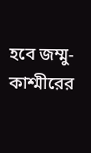হবে জম্মু-কাশ্মীরের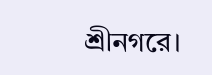শ্রীনগরে।